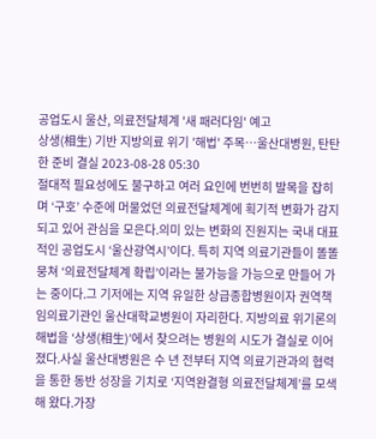공업도시 울산, 의료전달체계 '새 패러다임' 예고
상생(相生) 기반 지방의료 위기 '해법' 주목…울산대병원, 탄탄한 준비 결실 2023-08-28 05:30
절대적 필요성에도 불구하고 여러 요인에 번번히 발목을 잡히며 ‘구호’ 수준에 머물었던 의료전달체계에 획기적 변화가 감지되고 있어 관심을 모은다.의미 있는 변화의 진원지는 국내 대표적인 공업도시 ‘울산광역시’이다. 특히 지역 의료기관들이 똘똘 뭉쳐 ‘의료전달체계 확립’이라는 불가능을 가능으로 만들어 가는 중이다.그 기저에는 지역 유일한 상급종합병원이자 권역책임의료기관인 울산대학교병원이 자리한다. 지방의료 위기론의 해법을 ‘상생(相生)’에서 찾으려는 병원의 시도가 결실로 이어졌다.사실 울산대병원은 수 년 전부터 지역 의료기관과의 협력을 통한 동반 성장을 기치로 ‘지역완결형 의료전달체계’를 모색해 왔다.가장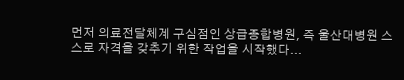먼저 의료전달체계 구심점인 상급종합병원, 즉 울산대병원 스스로 자격을 갖추기 위한 작업을 시작했다...